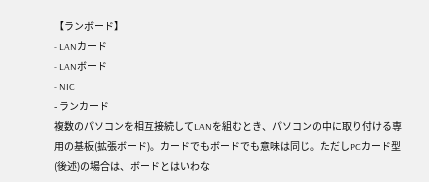【ランボード】
- LANカード
- LANボード
- NIC
- ランカード
複数のパソコンを相互接続してLANを組むとき、パソコンの中に取り付ける専用の基板(拡張ボード)。カードでもボードでも意味は同じ。ただしPCカード型(後述)の場合は、ボードとはいわな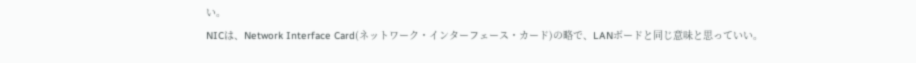い。
NICは、Network Interface Card(ネットワーク・インターフェース・カード)の略で、LANボードと同じ意味と思っていい。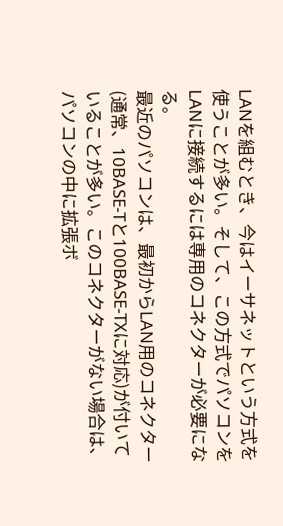LANを組むとき、今はイーサネットという方式を使うことが多い。そして、この方式でパソコンをLANに接続するには専用のコネクターが必要になる。
最近のパソコンは、最初からLAN用のコネクター(通常、10BASE-Tと100BASE-TXに対応)が付いていることが多い。このコネクターがない場合は、パソコンの中に拡張ボ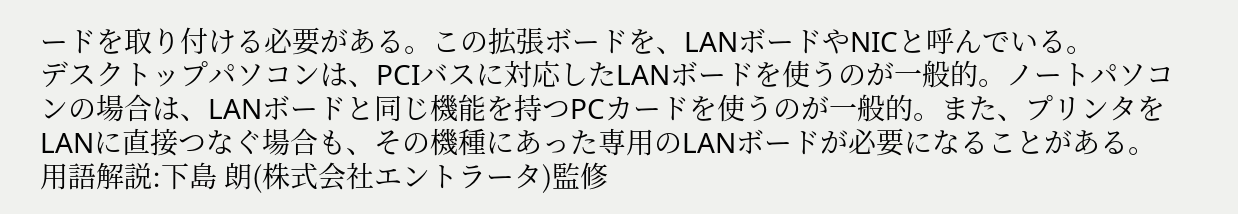ードを取り付ける必要がある。この拡張ボードを、LANボードやNICと呼んでいる。
デスクトップパソコンは、PCIバスに対応したLANボードを使うのが一般的。ノートパソコンの場合は、LANボードと同じ機能を持つPCカードを使うのが一般的。また、プリンタをLANに直接つなぐ場合も、その機種にあった専用のLANボードが必要になることがある。
用語解説:下島 朗(株式会社エントラータ)監修